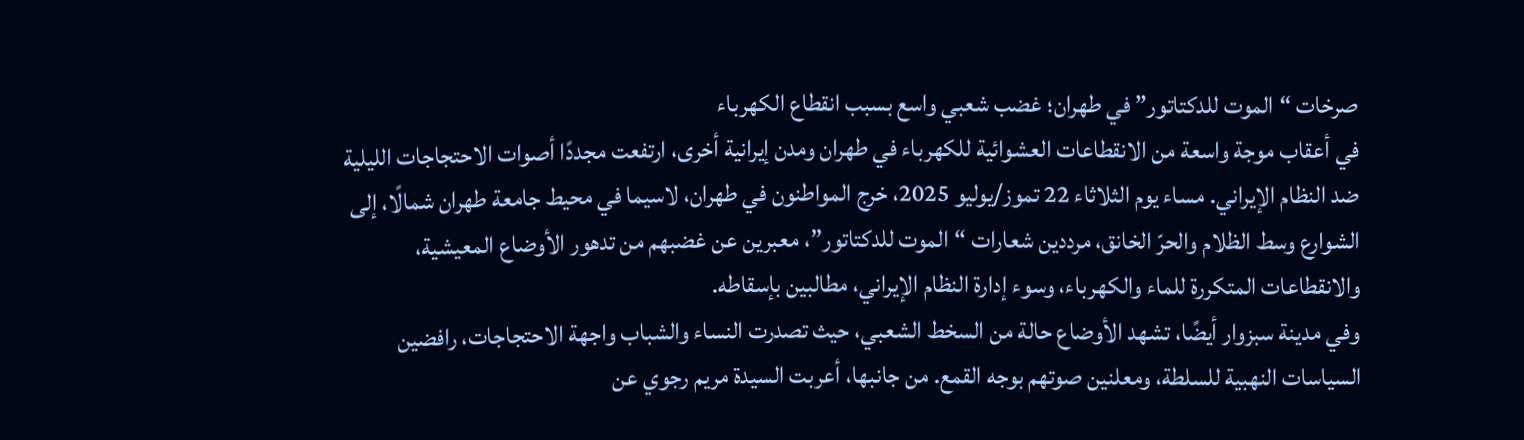صرخات “الموت للدكتاتور” في طهران؛ غضب شعبي واسع بسبب انقطاع الكهرباء
في أعقاب موجة واسعة من الانقطاعات العشوائية للكهرباء في طهران ومدن إيرانية أخرى، ارتفعت مجددًا أصوات الاحتجاجات الليلية ضد النظام الإيراني. مساء يوم الثلاثاء 22 تموز/يوليو 2025، خرج المواطنون في طهران، لاسيما في محيط جامعة طهران شمالًا، إلى الشوارع وسط الظلام والحرّ الخانق، مرددين شعارات “الموت للدكتاتور”، معبرين عن غضبهم من تدهور الأوضاع المعيشية، والانقطاعات المتكررة للماء والكهرباء، وسوء إدارة النظام الإيراني، مطالبين بإسقاطه.
وفي مدينة سبزوار أيضًا، تشهد الأوضاع حالة من السخط الشعبي، حيث تصدرت النساء والشباب واجهة الاحتجاجات، رافضين السياسات النهبية للسلطة، ومعلنين صوتهم بوجه القمع. من جانبها، أعربت السيدة مريم رجوي عن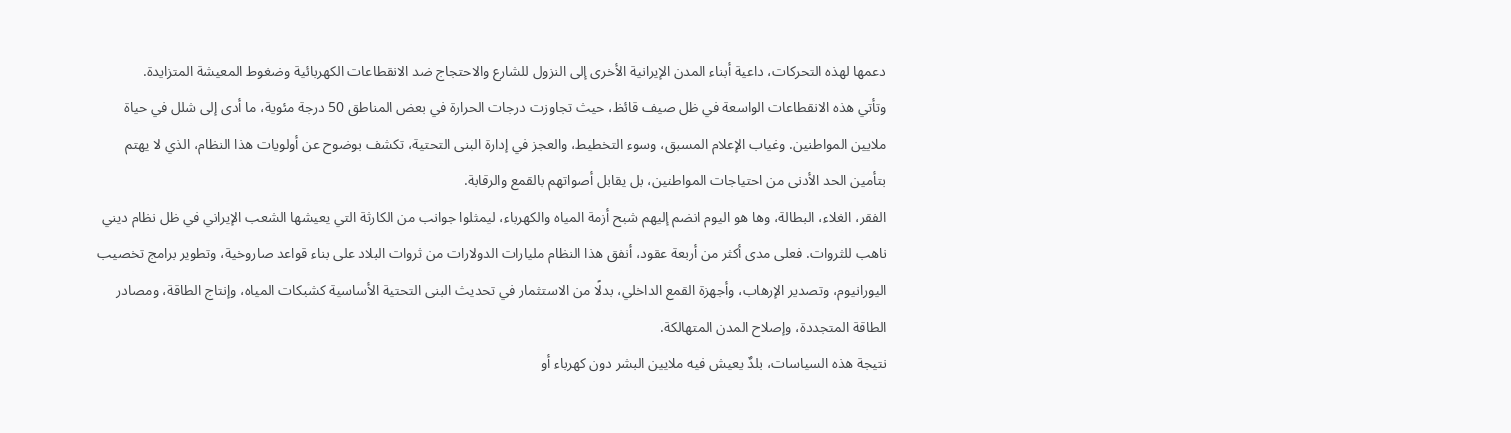دعمها لهذه التحركات، داعية أبناء المدن الإيرانية الأخرى إلى النزول للشارع والاحتجاج ضد الانقطاعات الكهربائية وضغوط المعيشة المتزايدة.
وتأتي هذه الانقطاعات الواسعة في ظل صيف قائظ، حيث تجاوزت درجات الحرارة في بعض المناطق 50 درجة مئوية، ما أدى إلى شلل في حياة ملايين المواطنين. وغياب الإعلام المسبق، وسوء التخطيط، والعجز في إدارة البنى التحتية، تكشف بوضوح عن أولويات هذا النظام، الذي لا يهتم بتأمين الحد الأدنى من احتياجات المواطنين، بل يقابل أصواتهم بالقمع والرقابة.
الفقر، الغلاء، البطالة، وها هو اليوم انضم إليهم شبح أزمة المياه والكهرباء، ليمثلوا جوانب من الكارثة التي يعيشها الشعب الإيراني في ظل نظام ديني ناهب للثروات. فعلى مدى أكثر من أربعة عقود، أنفق هذا النظام مليارات الدولارات من ثروات البلاد على بناء قواعد صاروخية، وتطوير برامج تخصيب اليورانيوم، وتصدير الإرهاب، وأجهزة القمع الداخلي، بدلًا من الاستثمار في تحديث البنى التحتية الأساسية كشبكات المياه، وإنتاج الطاقة، ومصادر الطاقة المتجددة، وإصلاح المدن المتهالكة.
نتيجة هذه السياسات، بلدٌ يعيش فيه ملايين البشر دون كهرباء أو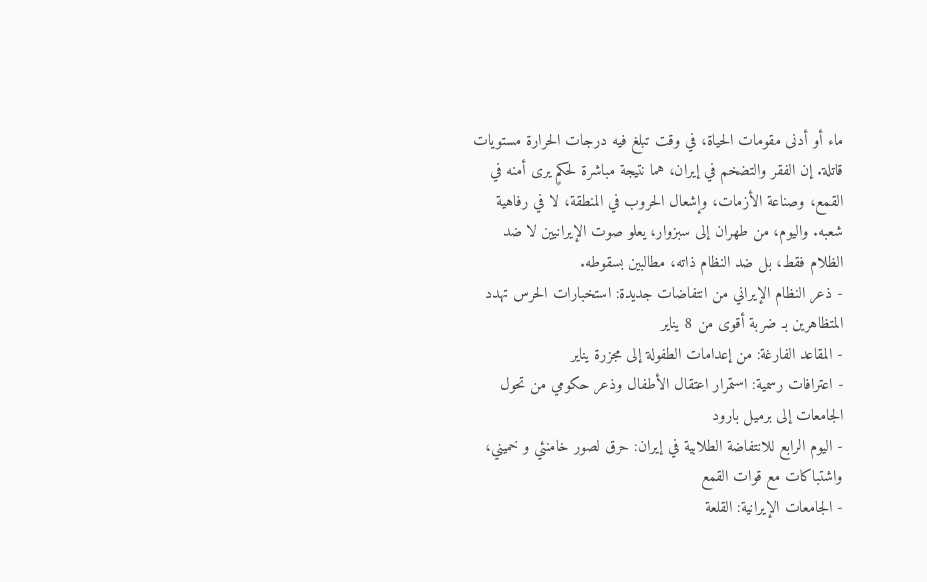ماء أو أدنى مقومات الحياة، في وقت تبلغ فيه درجات الحرارة مستويات قاتلة. إن الفقر والتضخم في إيران، هما نتيجة مباشرة لحكمٍ يرى أمنه في القمع، وصناعة الأزمات، وإشعال الحروب في المنطقة، لا في رفاهية شعبه. واليوم، من طهران إلى سبزوار، يعلو صوت الإيرانيين لا ضد الظلام فقط، بل ضد النظام ذاته، مطالبين بسقوطه.
- ذعر النظام الإيراني من انتفاضات جديدة: استخبارات الحرس تهدد المتظاهرين بـ ضربة أقوى من 8 يناير
- المقاعد الفارغة: من إعدامات الطفولة إلى مجزرة يناير
- اعترافات رسمية: استمرار اعتقال الأطفال وذعر حكومي من تحول الجامعات إلى برميل بارود
- اليوم الرابع للانتفاضة الطلابية في إيران: حرق لصور خامنئي و خميني، واشتباكات مع قوات القمع
- الجامعات الإيرانية: القلعة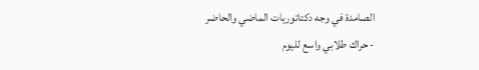الصامدة في وجه دكتاتوريات الماضي والحاضر
- حراك طلابي واسع لليوم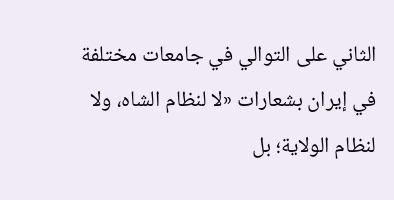الثاني على التوالي في جامعات مختلفة في إيران بشعارات «لا لنظام الشاه، ولا لنظام الولاية؛ بل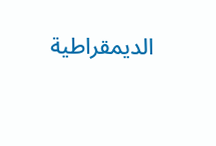الديمقراطية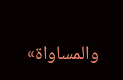والمساواة»